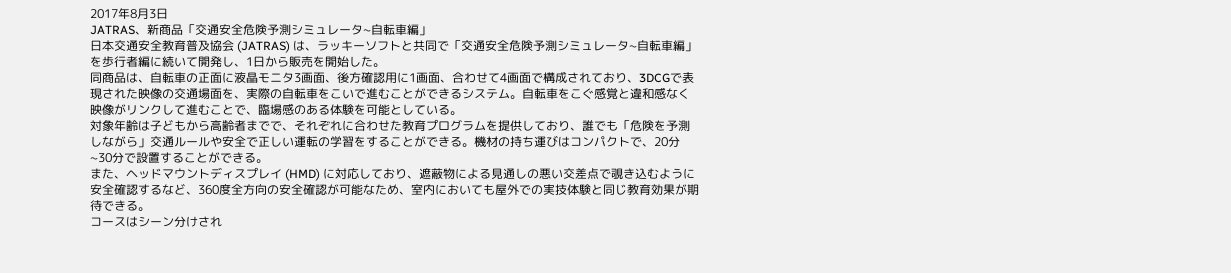2017年8月3日
JATRAS、新商品「交通安全危険予測シミュレータ~自転車編」
日本交通安全教育普及協会 (JATRAS) は、ラッキーソフトと共同で「交通安全危険予測シミュレータ~自転車編」を歩行者編に続いて開発し、1日から販売を開始した。
同商品は、自転車の正面に液晶モニタ3画面、後方確認用に1画面、合わせて4画面で構成されており、3DCGで表現された映像の交通場面を、実際の自転車をこいで進むことができるシステム。自転車をこぐ感覚と違和感なく映像がリンクして進むことで、臨場感のある体験を可能としている。
対象年齢は子どもから高齢者までで、それぞれに合わせた教育プログラムを提供しており、誰でも「危険を予測しながら」交通ルールや安全で正しい運転の学習をすることができる。機材の持ち運びはコンパクトで、20分~30分で設置することができる。
また、ヘッドマウントディスプレイ (HMD) に対応しており、遮蔽物による見通しの悪い交差点で覗き込むように安全確認するなど、360度全方向の安全確認が可能なため、室内においても屋外での実技体験と同じ教育効果が期待できる。
コースはシーン分けされ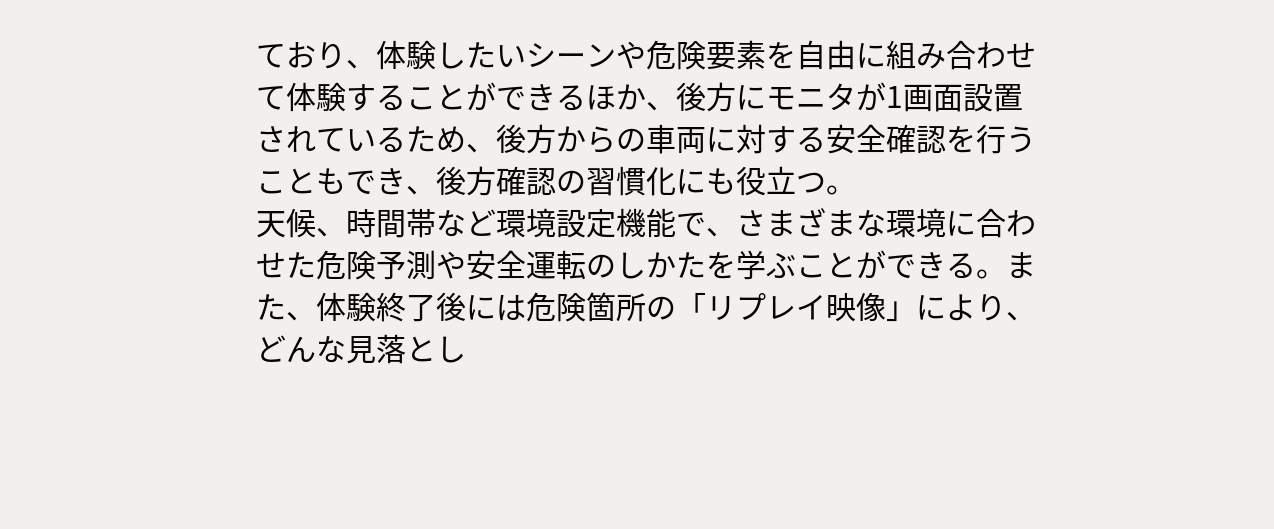ており、体験したいシーンや危険要素を自由に組み合わせて体験することができるほか、後方にモニタが1画面設置されているため、後方からの車両に対する安全確認を行うこともでき、後方確認の習慣化にも役立つ。
天候、時間帯など環境設定機能で、さまざまな環境に合わせた危険予測や安全運転のしかたを学ぶことができる。また、体験終了後には危険箇所の「リプレイ映像」により、どんな見落とし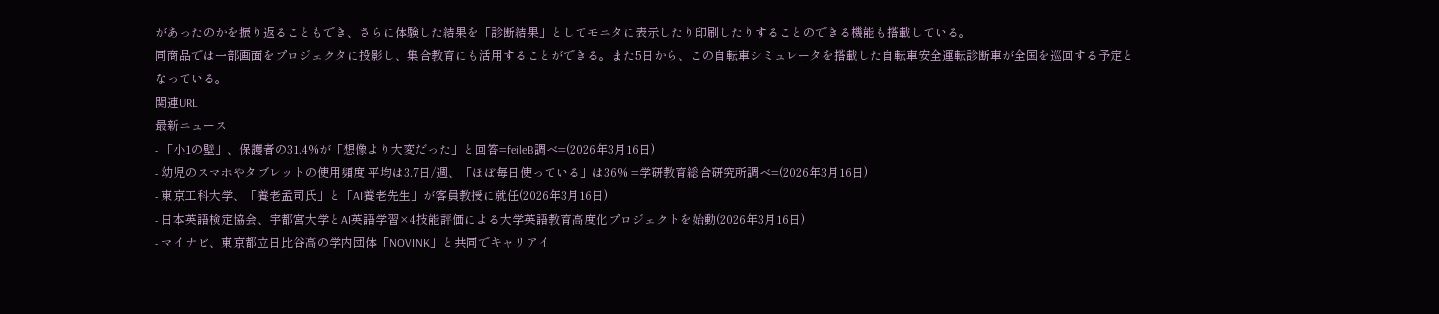があったのかを振り返ることもでき、さらに体験した結果を「診断結果」としてモニタに表示したり印刷したりすることのできる機能も搭載している。
同商品では一部画面をプロジェクタに投影し、集合教育にも活用することができる。また5日から、この自転車シミュレータを搭載した自転車安全運転診断車が全国を巡回する予定となっている。
関連URL
最新ニュース
- 「小1の壁」、保護者の31.4%が「想像より大変だった」と回答=feileB調べ=(2026年3月16日)
- 幼児のスマホやタブレットの使用頻度 平均は3.7日/週、「ほぼ毎日使っている」は36% =学研教育総合研究所調べ=(2026年3月16日)
- 東京工科大学、「養老孟司氏」と「AI養老先生」が客員教授に就任(2026年3月16日)
- 日本英語検定協会、宇都宮大学とAI英語学習×4技能評価による大学英語教育高度化プロジェクトを始動(2026年3月16日)
- マイナビ、東京都立日比谷高の学内団体「NOVINK」と共同でキャリアイ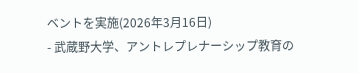ベントを実施(2026年3月16日)
- 武蔵野大学、アントレプレナーシップ教育の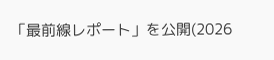「最前線レポート」を公開(2026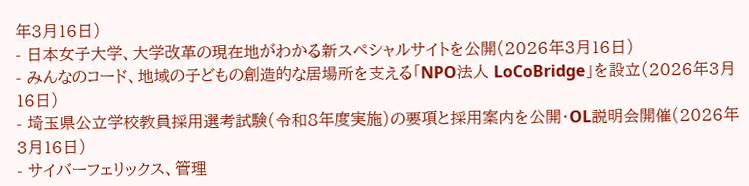年3月16日)
- 日本女子大学、大学改革の現在地がわかる新スペシャルサイトを公開(2026年3月16日)
- みんなのコード、地域の子どもの創造的な居場所を支える「NPO法人 LoCoBridge」を設立(2026年3月16日)
- 埼玉県公立学校教員採用選考試験(令和8年度実施)の要項と採用案内を公開・OL説明会開催(2026年3月16日)
- サイバーフェリックス、管理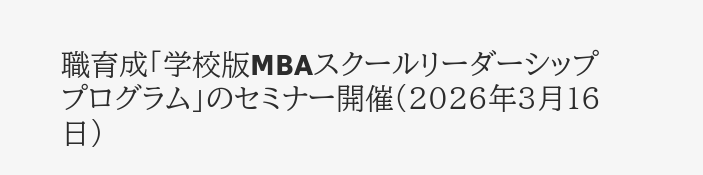職育成「学校版MBAスクールリーダーシッププログラム」のセミナー開催(2026年3月16日)